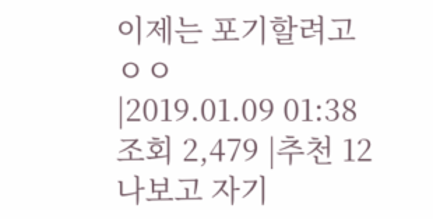이제는 포기할려고
ㅇㅇ
|2019.01.09 01:38
조회 2,479 |추천 12
나보고 자기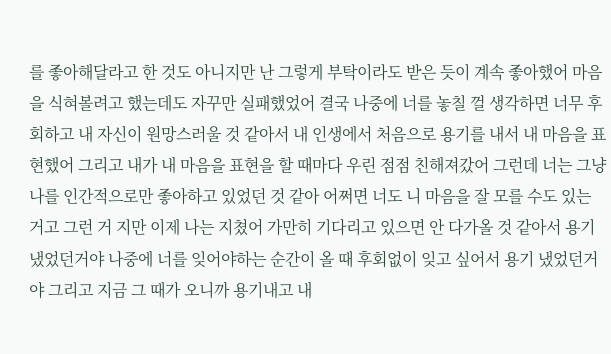를 좋아해달라고 한 것도 아니지만 난 그렇게 부탁이라도 받은 듯이 계속 좋아했어 마음을 식혀볼려고 했는데도 자꾸만 실패했었어 결국 나중에 너를 놓칠 껄 생각하면 너무 후회하고 내 자신이 원망스러울 것 같아서 내 인생에서 처음으로 용기를 내서 내 마음을 표현했어 그리고 내가 내 마음을 표현을 할 때마다 우린 점점 친해져갔어 그런데 너는 그냥 나를 인간적으로만 좋아하고 있었던 것 같아 어쩌면 너도 니 마음을 잘 모를 수도 있는 거고 그런 거 지만 이제 나는 지쳤어 가만히 기다리고 있으면 안 다가올 것 같아서 용기 냈었던거야 나중에 너를 잊어야하는 순간이 올 때 후회없이 잊고 싶어서 용기 냈었던거야 그리고 지금 그 때가 오니까 용기내고 내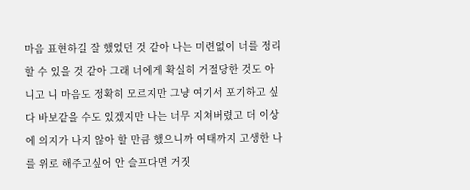마음 표현하길 잘 했었던 것 같아 나는 미련없이 너를 정리할 수 있을 것 같아 그래 너에게 확실히 거절당한 것도 아니고 니 마음도 정확히 모르지만 그냥 여기서 포기하고 싶다 바보같을 수도 있겠지만 나는 너무 지쳐버렸고 더 이상에 의지가 나지 않아 할 만큼 했으니까 여태까지 고생한 나를 위로 해주고싶어 안 슬프다면 거짓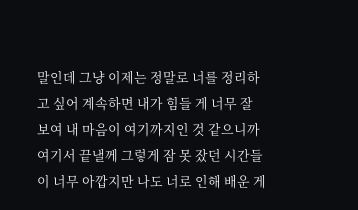말인데 그냥 이제는 정말로 너를 정리하고 싶어 계속하면 내가 힘들 게 너무 잘 보여 내 마음이 여기까지인 것 같으니까 여기서 끝낼께 그렇게 잠 못 잤던 시간들이 너무 아깝지만 나도 너로 인해 배운 게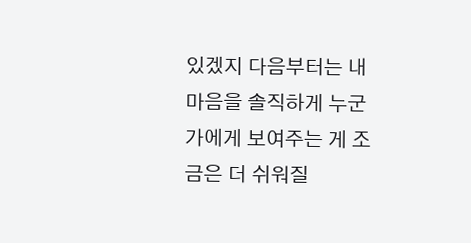있겠지 다음부터는 내 마음을 솔직하게 누군가에게 보여주는 게 조금은 더 쉬워질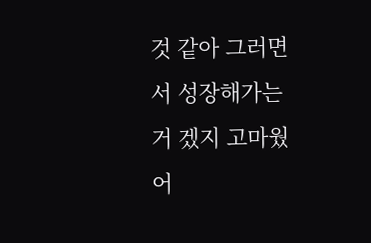것 같아 그러면서 성장해가는 거 겠지 고마웠어